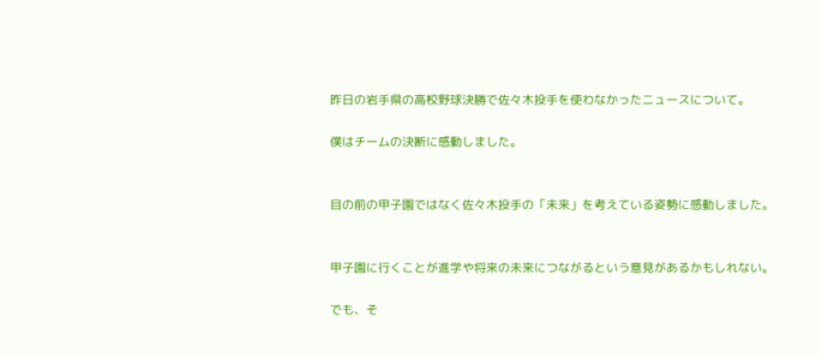昨日の岩手県の高校野球決勝で佐々木投手を使わなかったニュースについて。

僕はチームの決断に感動しました。


目の前の甲子園ではなく佐々木投手の「未来」を考えている姿勢に感動しました。


甲子園に行くことが進学や将来の未来につながるという意見があるかもしれない。

でも、そ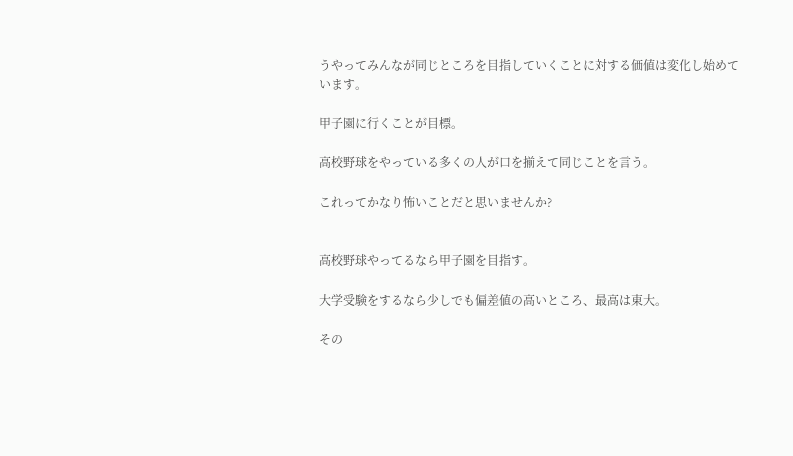うやってみんなが同じところを目指していくことに対する価値は変化し始めています。

甲子園に行くことが目標。

高校野球をやっている多くの人が口を揃えて同じことを言う。

これってかなり怖いことだと思いませんか?


高校野球やってるなら甲子園を目指す。

大学受験をするなら少しでも偏差値の高いところ、最高は東大。

その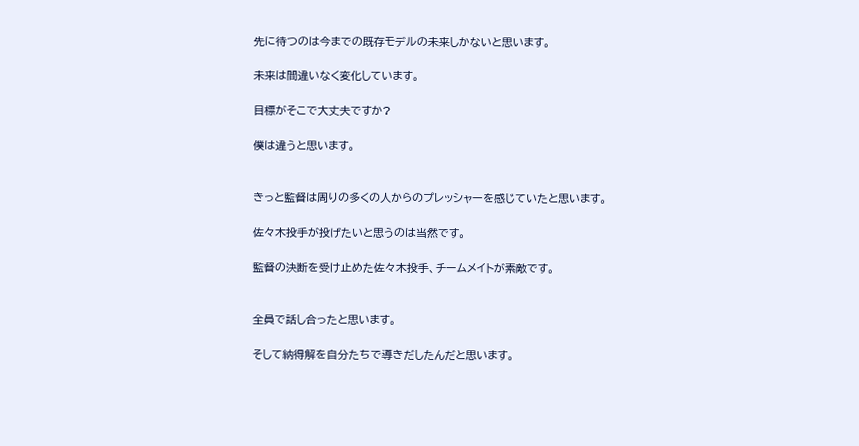先に待つのは今までの既存モデルの未来しかないと思います。

未来は間違いなく変化しています。

目標がそこで大丈夫ですか?

僕は違うと思います。


きっと監督は周りの多くの人からのプレッシャーを感じていたと思います。

佐々木投手が投げたいと思うのは当然です。

監督の決断を受け止めた佐々木投手、チームメイトが素敵です。


全員で話し合ったと思います。

そして納得解を自分たちで導きだしたんだと思います。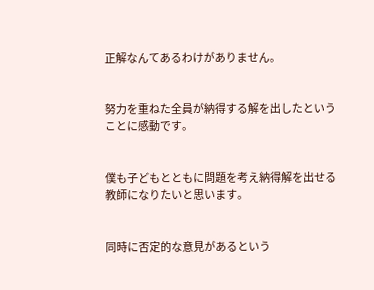正解なんてあるわけがありません。


努力を重ねた全員が納得する解を出したということに感動です。


僕も子どもとともに問題を考え納得解を出せる教師になりたいと思います。


同時に否定的な意見があるという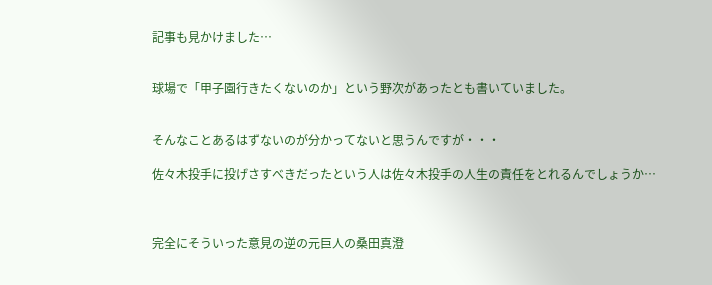記事も見かけました…


球場で「甲子園行きたくないのか」という野次があったとも書いていました。


そんなことあるはずないのが分かってないと思うんですが・・・

佐々木投手に投げさすべきだったという人は佐々木投手の人生の責任をとれるんでしょうか…



完全にそういった意見の逆の元巨人の桑田真澄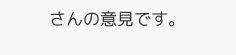さんの意見です。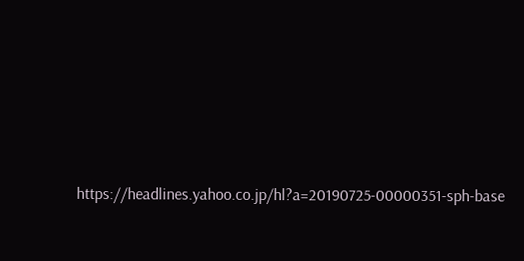https://headlines.yahoo.co.jp/hl?a=20190725-00000351-sph-base